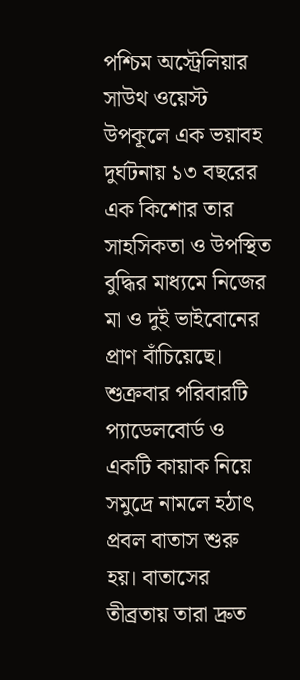পশ্চিম অস্ট্রেলিয়ার সাউথ ওয়েস্ট উপকূলে এক ভয়াবহ দুর্ঘটনায় ১৩ বছরের এক কিশোর তার সাহসিকতা ও উপস্থিত বুদ্ধির মাধ্যমে নিজের মা ও দুই ভাইবোনের প্রাণ বাঁচিয়েছে। শুক্রবার পরিবারটি প্যাডেলবোর্ড ও একটি কায়াক নিয়ে সমুদ্রে নামলে হঠাৎ প্রবল বাতাস শুরু হয়। বাতাসের তীব্রতায় তারা দ্রুত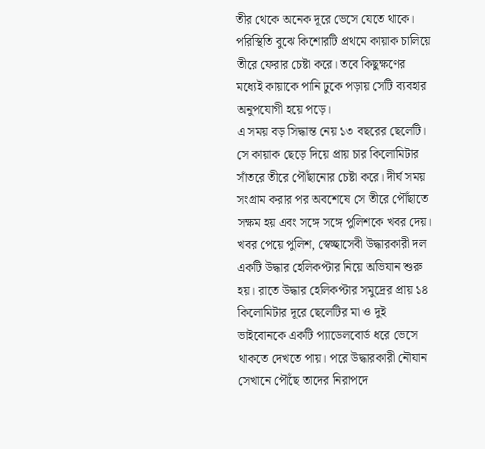তীর থেকে অনেক দূরে ভেসে যেতে থাকে।
পরিস্থিতি বুঝে কিশোরটি প্রথমে কায়াক চালিয়ে তীরে ফেরার চেষ্টা করে। তবে কিছুক্ষণের মধ্যেই কায়াকে পানি ঢুকে পড়ায় সেটি ব্যবহার অনুপযোগী হয়ে পড়ে।
এ সময় বড় সিদ্ধান্ত নেয় ১৩ বছরের ছেলেটি। সে কায়াক ছেড়ে দিয়ে প্রায় চার কিলোমিটার সাঁতরে তীরে পৌঁছানোর চেষ্টা করে। দীর্ঘ সময় সংগ্রাম করার পর অবশেষে সে তীরে পৌঁছাতে সক্ষম হয় এবং সঙ্গে সঙ্গে পুলিশকে খবর দেয়।
খবর পেয়ে পুলিশ, স্বেচ্ছাসেবী উদ্ধারকারী দল একটি উদ্ধার হেলিকপ্টার নিয়ে অভিযান শুরু হয়। রাতে উদ্ধার হেলিকপ্টার সমুদ্রের প্রায় ১৪ কিলোমিটার দূরে ছেলেটির মা ও দুই ভাইবোনকে একটি প্যাডেলবোর্ড ধরে ভেসে থাকতে দেখতে পায়। পরে উদ্ধারকারী নৌযান সেখানে পৌঁছে তাদের নিরাপদে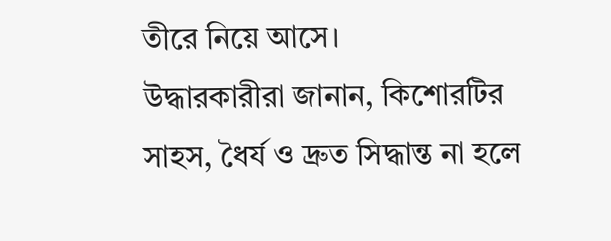তীরে নিয়ে আসে।
উদ্ধারকারীরা জানান, কিশোরটির সাহস, ধৈর্য ও দ্রুত সিদ্ধান্ত না হলে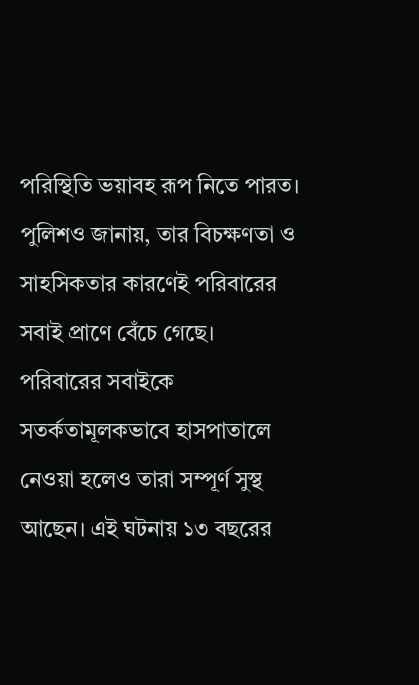পরিস্থিতি ভয়াবহ রূপ নিতে পারত। পুলিশও জানায়, তার বিচক্ষণতা ও সাহসিকতার কারণেই পরিবারের সবাই প্রাণে বেঁচে গেছে।
পরিবারের সবাইকে সতর্কতামূলকভাবে হাসপাতালে নেওয়া হলেও তারা সম্পূর্ণ সুস্থ আছেন। এই ঘটনায় ১৩ বছরের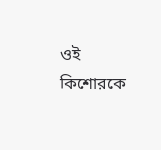ওই কিশোরকে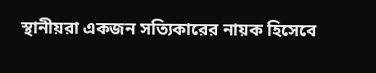স্থানীয়রা একজন সত্যিকারের নায়ক হিসেবে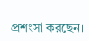প্রশংসা করছেন।